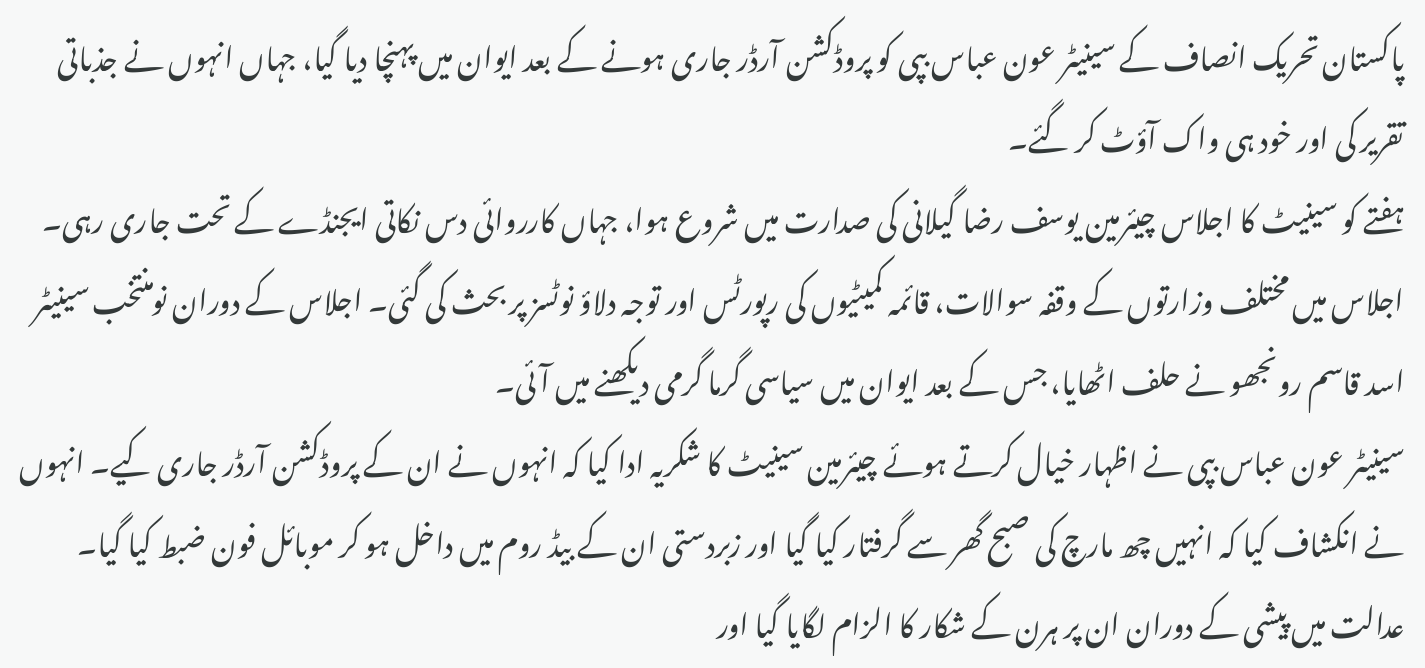پاکستان تحریک انصاف کے سینیٹر عون عباس بپی کو پروڈکشن آرڈر جاری ہونے کے بعد ایوان میں پہنچا دیا گیا، جہاں انہوں نے جذباتی تقریر کی اور خود ہی واک آؤٹ کر گئے۔
ہفتے کو سینیٹ کا اجلاس چیئرمین یوسف رضا گیلانی کی صدارت میں شروع ہوا، جہاں کارروائی دس نکاتی ایجنڈے کے تحت جاری رہی۔ اجلاس میں مختلف وزارتوں کے وقفہ سوالات، قائمہ کمیٹیوں کی رپورٹس اور توجہ دلاؤ نوٹسز پر بحث کی گئی۔ اجلاس کے دوران نومنتخب سینیٹر اسد قاسم رونجھو نے حلف اٹھایا، جس کے بعد ایوان میں سیاسی گرما گرمی دیکھنے میں آئی۔
سینیٹر عون عباس بپی نے اظہار خیال کرتے ہوئے چیئرمین سینیٹ کا شکریہ ادا کیا کہ انہوں نے ان کے پروڈکشن آرڈر جاری کیے۔ انہوں نے انکشاف کیا کہ انہیں چھ مارچ کی صبح گھر سے گرفتار کیا گیا اور زبردستی ان کے بیڈ روم میں داخل ہو کر موبائل فون ضبط کیا گیا۔ عدالت میں پیشی کے دوران ان پر ہرن کے شکار کا الزام لگایا گیا اور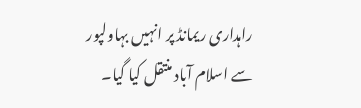راہداری ریمانڈ پر انہیں بہاولپور سے اسلام آباد منتقل کیا گیا۔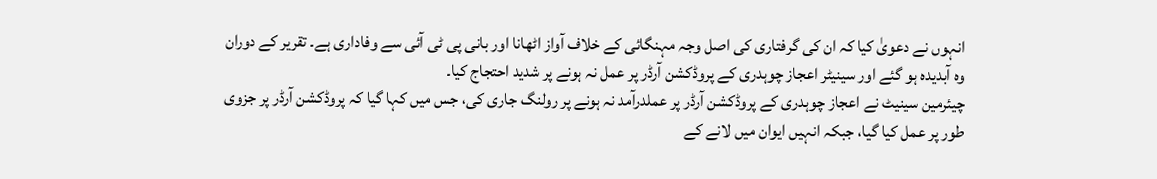انہوں نے دعویٰ کیا کہ ان کی گرفتاری کی اصل وجہ مہنگائی کے خلاف آواز اٹھانا اور بانی پی ٹی آئی سے وفاداری ہے۔ تقریر کے دوران وہ آبدیدہ ہو گئے اور سینیٹر اعجاز چوہدری کے پروڈکشن آرڈر پر عمل نہ ہونے پر شدید احتجاج کیا۔
چیئرمین سینیٹ نے اعجاز چوہدری کے پروڈکشن آرڈر پر عملدرآمد نہ ہونے پر رولنگ جاری کی، جس میں کہا گیا کہ پروڈکشن آرڈر پر جزوی طور پر عمل کیا گیا، جبکہ انہیں ایوان میں لانے کے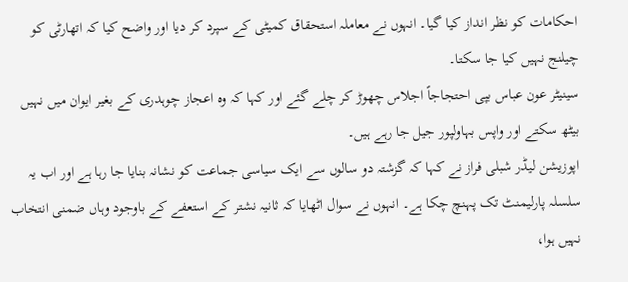احکامات کو نظر انداز کیا گیا۔ انہوں نے معاملہ استحقاق کمیٹی کے سپرد کر دیا اور واضح کیا کہ اتھارٹی کو چیلنج نہیں کیا جا سکتا۔
سینیٹر عون عباس بپی احتجاجاً اجلاس چھوڑ کر چلے گئے اور کہا کہ وہ اعجاز چوہدری کے بغیر ایوان میں نہیں بیٹھ سکتے اور واپس بہاولپور جیل جا رہے ہیں۔
اپوزیشن لیڈر شبلی فراز نے کہا کہ گزشتہ دو سالوں سے ایک سیاسی جماعت کو نشانہ بنایا جا رہا ہے اور اب یہ سلسلہ پارلیمنٹ تک پہنچ چکا ہے۔ انہوں نے سوال اٹھایا کہ ثانیہ نشتر کے استعفے کے باوجود وہاں ضمنی انتخاب نہیں ہوا،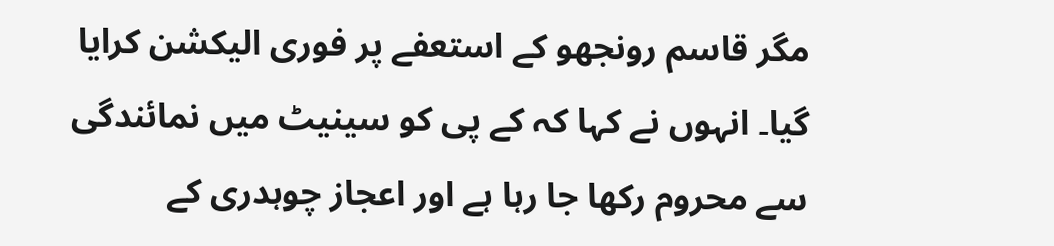مگر قاسم رونجھو کے استعفے پر فوری الیکشن کرایا گیا۔ انہوں نے کہا کہ کے پی کو سینیٹ میں نمائندگی سے محروم رکھا جا رہا ہے اور اعجاز چوہدری کے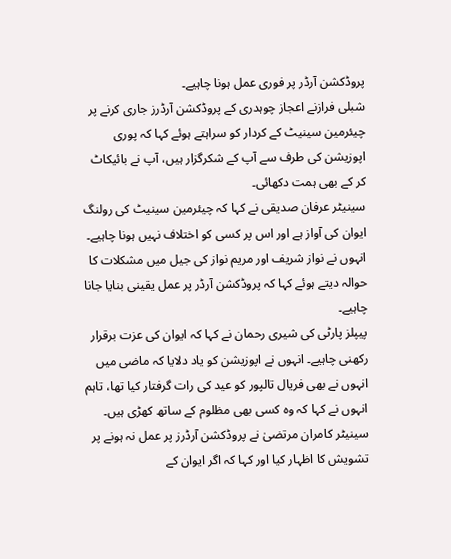پروڈکشن آرڈر پر فوری عمل ہونا چاہیے۔
شبلی فرازنے اعجاز چوہدری کے پروڈکشن آرڈرز جاری کرنے پر چیئرمین سینیٹ کے کردار کو سراہتے ہوئے کہا کہ پوری اپوزیشن کی طرف سے آپ کے شکرگزار ہیں، آپ نے بائیکاٹ کر کے بھی ہمت دکھائی۔
سینیٹر عرفان صدیقی نے کہا کہ چیئرمین سینیٹ کی رولنگ ایوان کی آواز ہے اور اس پر کسی کو اختلاف نہیں ہونا چاہیے۔ انہوں نے نواز شریف اور مریم نواز کی جیل میں مشکلات کا حوالہ دیتے ہوئے کہا کہ پروڈکشن آرڈر پر عمل یقینی بنایا جانا چاہیے۔
پیپلز پارٹی کی شیری رحمان نے کہا کہ ایوان کی عزت برقرار رکھنی چاہیے۔ انہوں نے اپوزیشن کو یاد دلایا کہ ماضی میں انہوں نے بھی فریال تالپور کو عید کی رات گرفتار کیا تھا، تاہم انہوں نے کہا کہ وہ کسی بھی مظلوم کے ساتھ کھڑی ہیں۔
سینیٹر کامران مرتضیٰ نے پروڈکشن آرڈرز پر عمل نہ ہونے پر تشویش کا اظہار کیا اور کہا کہ اگر ایوان کے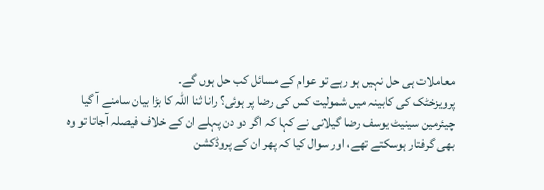معاملات ہی حل نہیں ہو رہے تو عوام کے مسائل کب حل ہوں گے۔
پرویزخٹک کی کابینہ میں شمولیت کس کی رضا پر ہوئی؟ رانا ثنا اللہ کا بڑا بیان سامنے آ گیا
چیئرمین سینیٹ یوسف رضا گیلانی نے کہا کہ اگر دو دن پہلے ان کے خلاف فیصلہ آجاتا تو وہ بھی گرفتار ہوسکتے تھے، اور سوال کیا کہ پھر ان کے پروڈکشن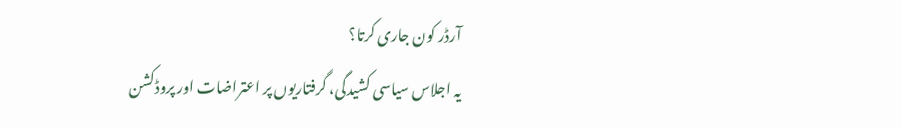آرڈر کون جاری کرتا؟
یہ اجلاس سیاسی کشیدگی، گرفتاریوں پر اعتراضات اور پروڈکشن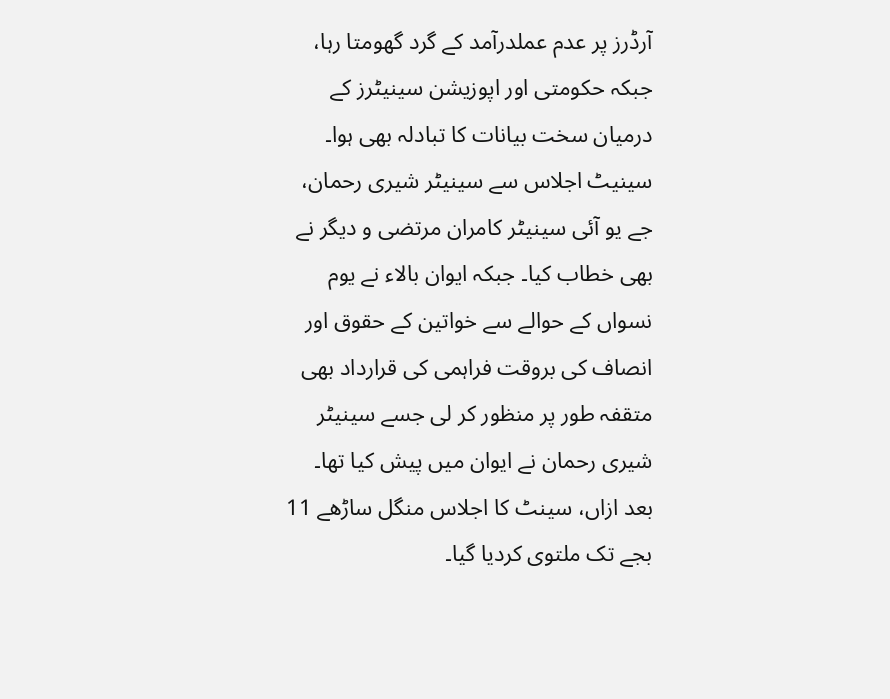آرڈرز پر عدم عملدرآمد کے گرد گھومتا رہا، جبکہ حکومتی اور اپوزیشن سینیٹرز کے درمیان سخت بیانات کا تبادلہ بھی ہوا۔
سینیٹ اجلاس سے سینیٹر شیری رحمان، جے یو آئی سینیٹر کامران مرتضی و دیگر نے بھی خطاب کیا۔ جبکہ ایوان بالاء نے یوم نسواں کے حوالے سے خواتین کے حقوق اور انصاف کی بروقت فراہمی کی قرارداد بھی متقفہ طور پر منظور کر لی جسے سینیٹر شیری رحمان نے ایوان میں پیش کیا تھا۔
بعد ازاں، سینٹ کا اجلاس منگل ساڑھے 11 بجے تک ملتوی کردیا گیا۔